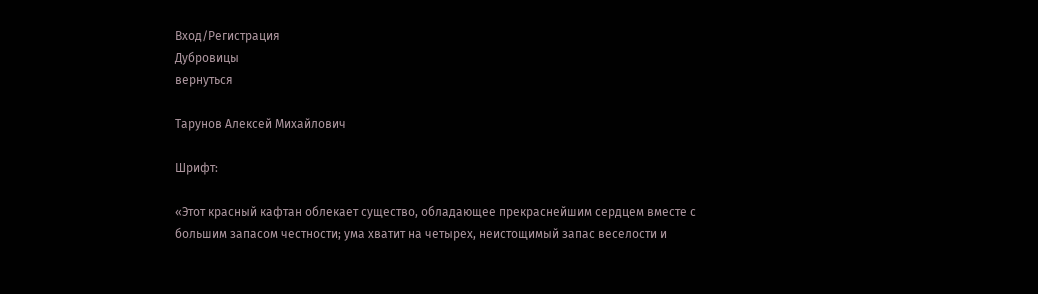Вход/Регистрация
Дубровицы
вернуться

Тарунов Алексей Михайлович

Шрифт:

«Этот красный кафтан облекает существо, обладающее прекраснейшим сердцем вместе с большим запасом честности; ума хватит на четырех, неистощимый запас веселости и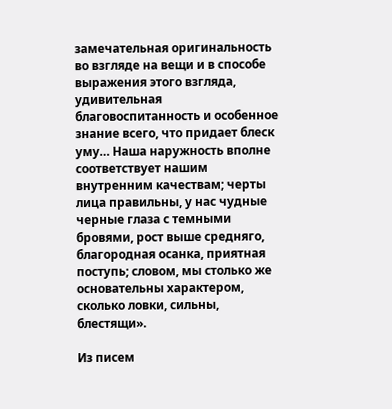замечательная оригинальность во взгляде на вещи и в способе выражения этого взгляда, удивительная благовоспитанность и особенное знание всего, что придает блеск уму… Наша наружность вполне соответствует нашим внутренним качествам; черты лица правильны, у нас чудные черные глаза с темными бровями, рост выше средняго, благородная осанка, приятная поступь; словом, мы столько же основательны характером, сколько ловки, сильны, блестящи».

Из писем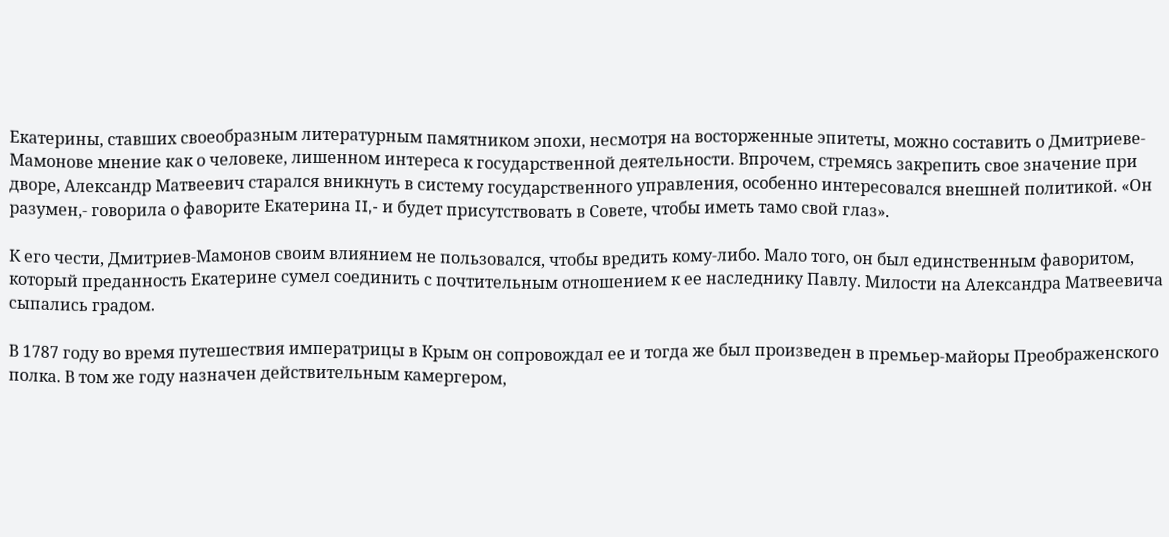Екатерины, ставших своеобразным литературным памятником эпохи, несмотря на восторженные эпитеты, можно составить о Дмитриеве-Мамонове мнение как о человеке, лишенном интереса к государственной деятельности. Впрочем, стремясь закрепить свое значение при дворе, Александр Матвеевич старался вникнуть в систему государственного управления, особенно интересовался внешней политикой. «Он разумен,- говорила о фаворите Екатерина II,- и будет присутствовать в Совете, чтобы иметь тамо свой глаз».

К его чести, Дмитриев-Мамонов своим влиянием не пользовался, чтобы вредить кому-либо. Мало того, он был единственным фаворитом, который преданность Екатерине сумел соединить с почтительным отношением к ее наследнику Павлу. Милости на Александра Матвеевича сыпались градом.

В 1787 году во время путешествия императрицы в Крым он сопровождал ее и тогда же был произведен в премьер-майоры Преображенского полка. В том же году назначен действительным камергером,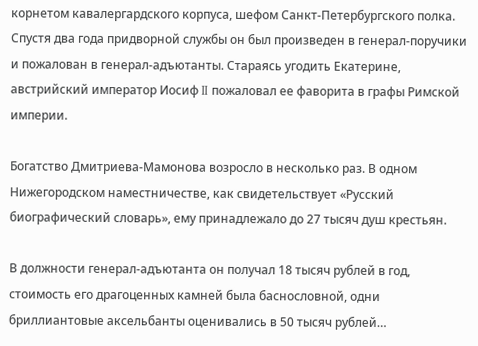корнетом кавалергардского корпуса, шефом Санкт-Петербургского полка. Спустя два года придворной службы он был произведен в генерал-поручики и пожалован в генерал-адъютанты. Стараясь угодить Екатерине, австрийский император Иосиф II пожаловал ее фаворита в графы Римской империи.

Богатство Дмитриева-Мамонова возросло в несколько раз. В одном Нижегородском наместничестве, как свидетельствует «Русский биографический словарь», ему принадлежало до 27 тысяч душ крестьян.

В должности генерал-адъютанта он получал 18 тысяч рублей в год, стоимость его драгоценных камней была баснословной, одни бриллиантовые аксельбанты оценивались в 50 тысяч рублей…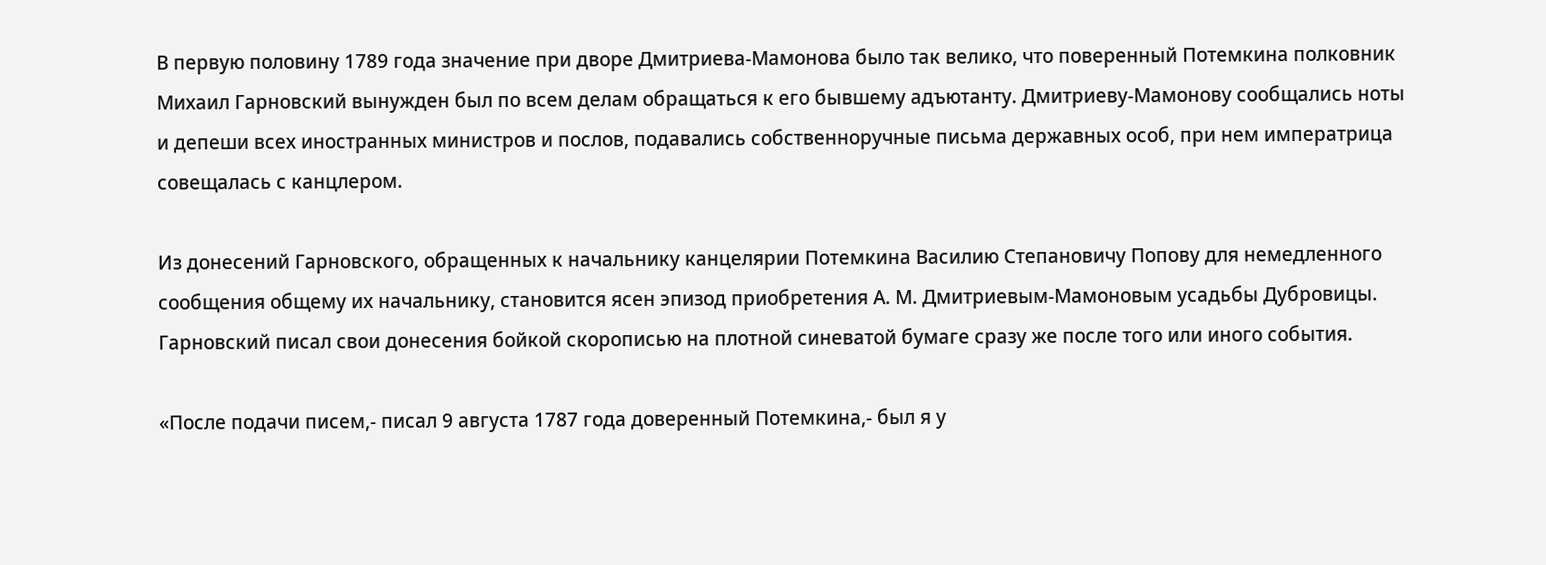В первую половину 1789 года значение при дворе Дмитриева-Мамонова было так велико, что поверенный Потемкина полковник Михаил Гарновский вынужден был по всем делам обращаться к его бывшему адъютанту. Дмитриеву-Мамонову сообщались ноты и депеши всех иностранных министров и послов, подавались собственноручные письма державных особ, при нем императрица совещалась с канцлером.

Из донесений Гарновского, обращенных к начальнику канцелярии Потемкина Василию Степановичу Попову для немедленного сообщения общему их начальнику, становится ясен эпизод приобретения А. М. Дмитриевым-Мамоновым усадьбы Дубровицы. Гарновский писал свои донесения бойкой скорописью на плотной синеватой бумаге сразу же после того или иного события.

«После подачи писем,- писал 9 августа 1787 года доверенный Потемкина,- был я у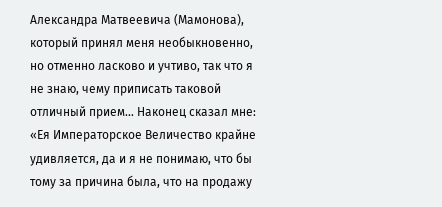Александра Матвеевича (Мамонова), который принял меня необыкновенно, но отменно ласково и учтиво, так что я не знаю, чему приписать таковой отличный прием… Наконец сказал мне: «Ея Императорское Величество крайне удивляется, да и я не понимаю, что бы тому за причина была, что на продажу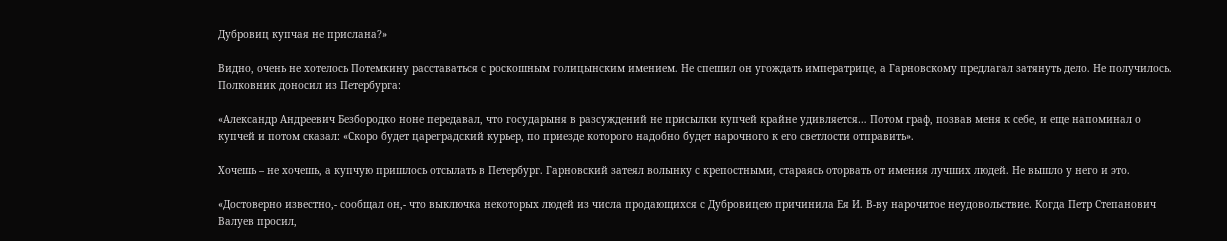Дубровиц купчая не прислана?»

Видно, очень не хотелось Потемкину расставаться с роскошным голицынским имением. Не спешил он угождать императрице, а Гарновскому предлагал затянуть дело. Не получилось. Полковник доносил из Петербурга:

«Александр Андреевич Безбородко ноне передавал, что государыня в разсуждений не присылки купчей крайне удивляется… Потом граф, позвав меня к себе, и еще напоминал о купчей и потом сказал: «Скоро будет цареградский курьер, по приезде которого надобно будет нарочного к его светлости отправить».

Хочешь – не хочешь, а купчую пришлось отсылать в Петербург. Гарновский затеял волынку с крепостными, стараясь оторвать от имения лучших людей. Не вышло у него и это.

«Достоверно известно,- сообщал он,- что выключка некоторых людей из числа продающихся с Дубровицею причинила Ея И. В-ву нарочитое неудовольствие. Когда Петр Степанович Валуев просил,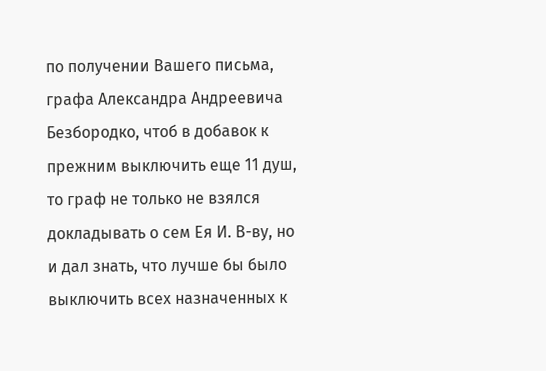по получении Вашего письма, графа Александра Андреевича Безбородко, чтоб в добавок к прежним выключить еще 11 душ, то граф не только не взялся докладывать о сем Ея И. В-ву, но и дал знать, что лучше бы было выключить всех назначенных к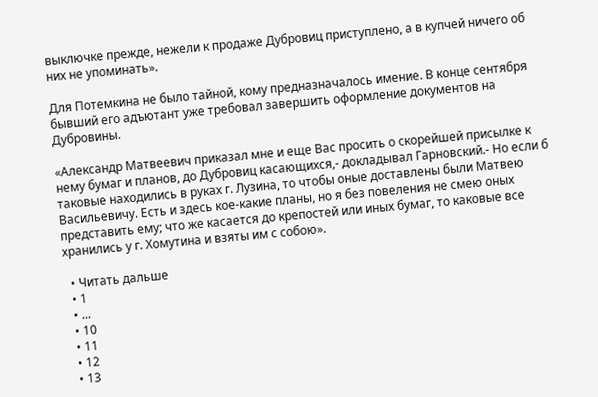выключке прежде, нежели к продаже Дубровиц приступлено, а в купчей ничего об них не упоминать».

Для Потемкина не было тайной, кому предназначалось имение. В конце сентября бывший его адъютант уже требовал завершить оформление документов на Дубровины.

«Александр Матвеевич приказал мне и еще Вас просить о скорейшей присылке к нему бумаг и планов, до Дубровиц касающихся,- докладывал Гарновский.- Но если б таковые находились в руках г. Лузина, то чтобы оные доставлены были Матвею Васильевичу. Есть и здесь кое-какие планы, но я без повеления не смею оных представить ему; что же касается до крепостей или иных бумаг, то каковые все хранились у г. Хомутина и взяты им с собою».

  • Читать дальше
  • 1
  • ...
  • 10
  • 11
  • 12
  • 13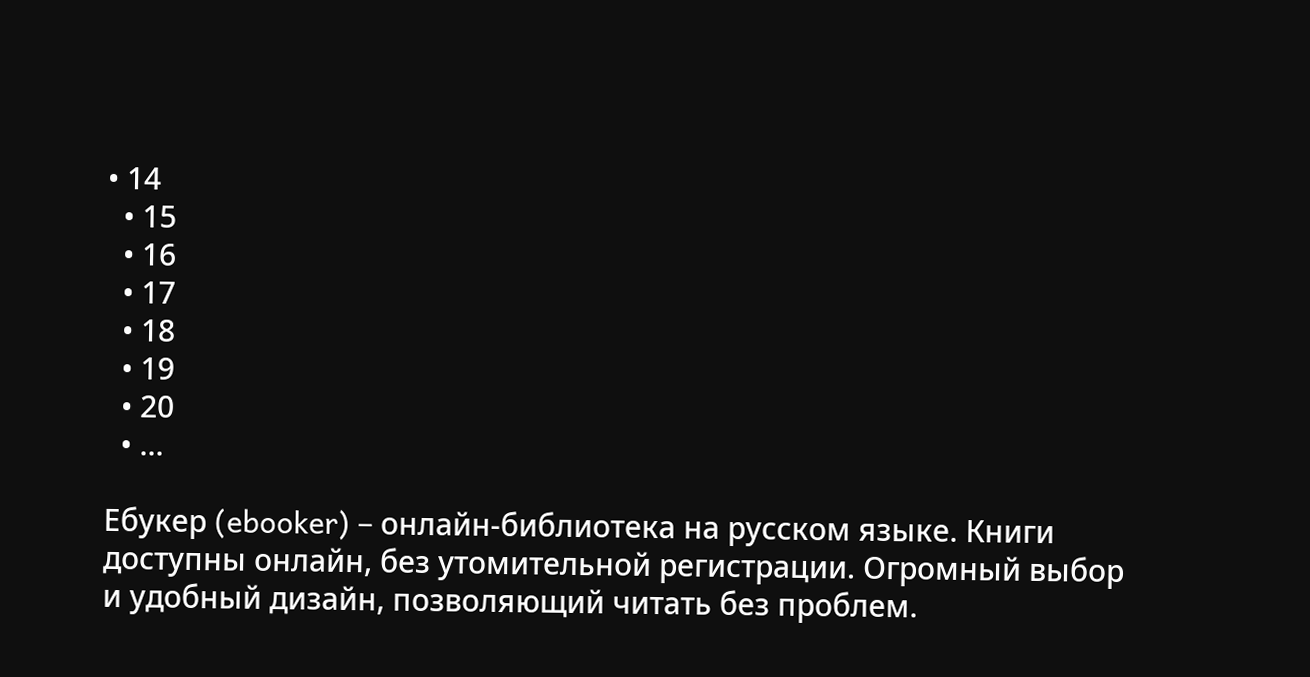• 14
  • 15
  • 16
  • 17
  • 18
  • 19
  • 20
  • ...

Ебукер (ebooker) – онлайн-библиотека на русском языке. Книги доступны онлайн, без утомительной регистрации. Огромный выбор и удобный дизайн, позволяющий читать без проблем.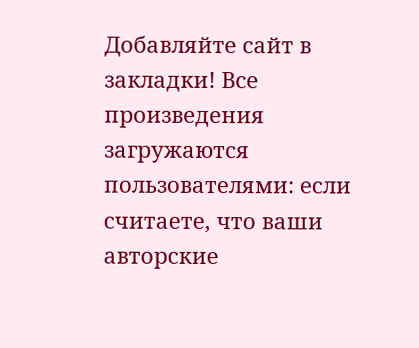Добавляйте сайт в закладки! Все произведения загружаются пользователями: если считаете, что ваши авторские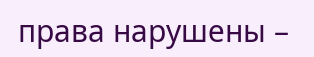права нарушены –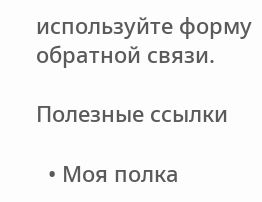используйте форму обратной связи.

Полезные ссылки

  • Моя полка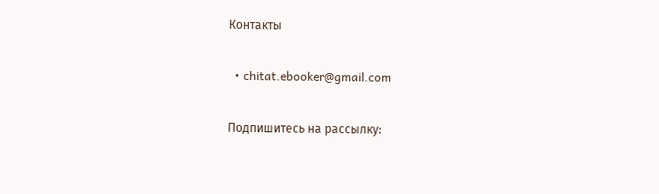Контакты

  • chitat.ebooker@gmail.com

Подпишитесь на рассылку: